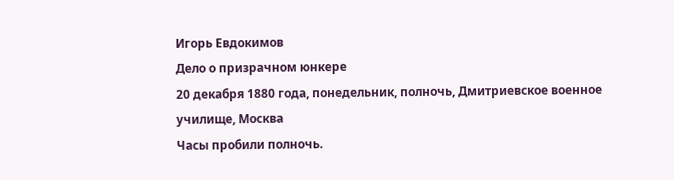Игорь Евдокимов
Дело о призрачном юнкере
20 декабря 1880 года, понедельник, полночь, Дмитриевское военное училище, Москва
Часы пробили полночь.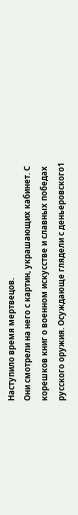Наступило время мертвецов.
Они смотрели на него с картин, украшающих кабинет. С корешков книг о военном искусстве и славных победах русского оружия. Осуждающе глядели с деньеровского1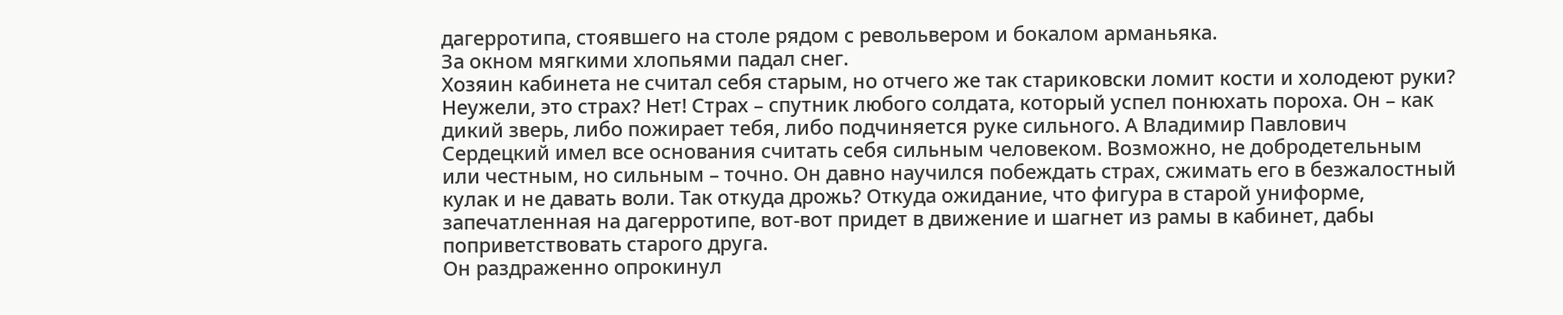дагерротипа, стоявшего на столе рядом с револьвером и бокалом арманьяка.
За окном мягкими хлопьями падал снег.
Хозяин кабинета не считал себя старым, но отчего же так стариковски ломит кости и холодеют руки? Неужели, это страх? Нет! Страх – спутник любого солдата, который успел понюхать пороха. Он – как дикий зверь, либо пожирает тебя, либо подчиняется руке сильного. А Владимир Павлович Сердецкий имел все основания считать себя сильным человеком. Возможно, не добродетельным или честным, но сильным – точно. Он давно научился побеждать страх, сжимать его в безжалостный кулак и не давать воли. Так откуда дрожь? Откуда ожидание, что фигура в старой униформе, запечатленная на дагерротипе, вот-вот придет в движение и шагнет из рамы в кабинет, дабы поприветствовать старого друга.
Он раздраженно опрокинул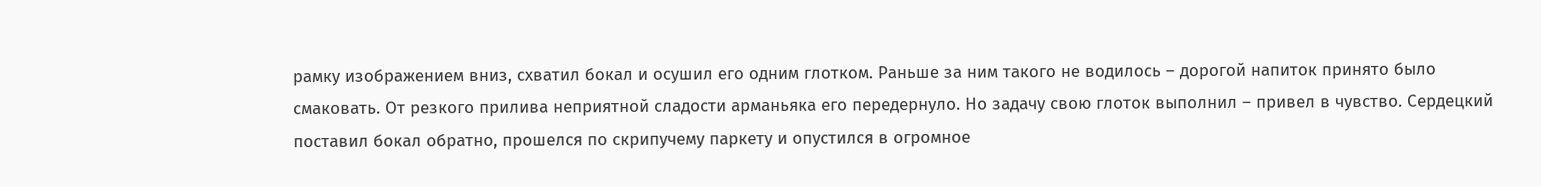рамку изображением вниз, схватил бокал и осушил его одним глотком. Раньше за ним такого не водилось – дорогой напиток принято было смаковать. От резкого прилива неприятной сладости арманьяка его передернуло. Но задачу свою глоток выполнил – привел в чувство. Сердецкий поставил бокал обратно, прошелся по скрипучему паркету и опустился в огромное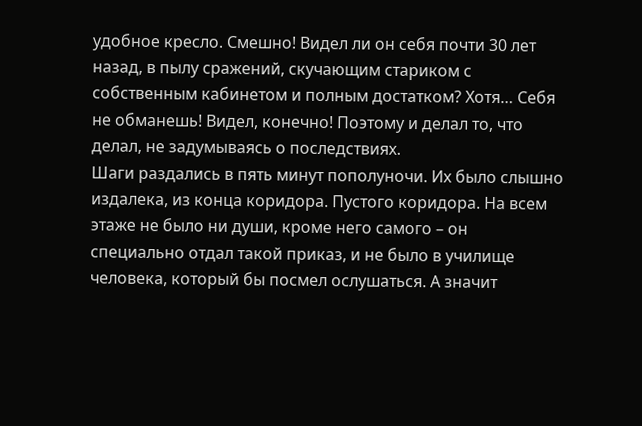удобное кресло. Смешно! Видел ли он себя почти 30 лет назад, в пылу сражений, скучающим стариком с собственным кабинетом и полным достатком? Хотя… Себя не обманешь! Видел, конечно! Поэтому и делал то, что делал, не задумываясь о последствиях.
Шаги раздались в пять минут пополуночи. Их было слышно издалека, из конца коридора. Пустого коридора. На всем этаже не было ни души, кроме него самого – он специально отдал такой приказ, и не было в училище человека, который бы посмел ослушаться. А значит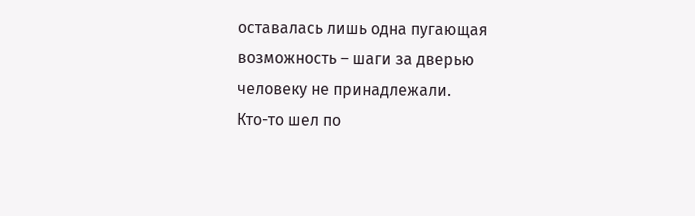оставалась лишь одна пугающая возможность – шаги за дверью человеку не принадлежали.
Кто-то шел по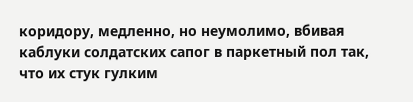коридору, медленно, но неумолимо, вбивая каблуки солдатских сапог в паркетный пол так, что их стук гулким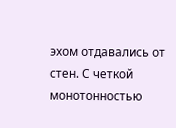эхом отдавались от стен. С четкой монотонностью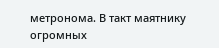метронома. В такт маятнику огромных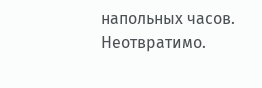напольных часов. Неотвратимо.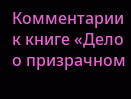Комментарии к книге «Дело о призрачном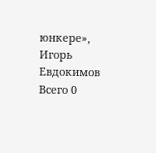юнкере», Игорь Евдокимов
Всего 0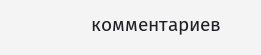комментариев